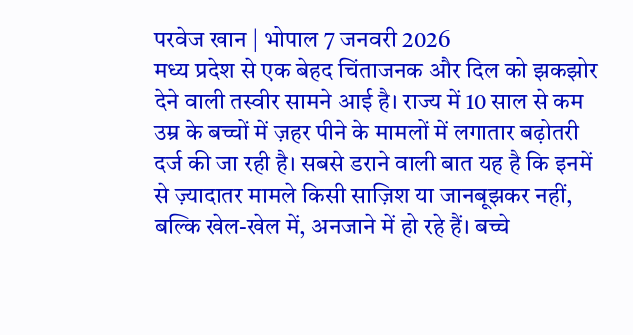परवेज खान | भोपाल 7 जनवरी 2026
मध्य प्रदेश से एक बेहद चिंताजनक और दिल को झकझोर देने वाली तस्वीर सामने आई है। राज्य में 10 साल से कम उम्र के बच्चों में ज़हर पीने के मामलों में लगातार बढ़ोतरी दर्ज की जा रही है। सबसे डराने वाली बात यह है कि इनमें से ज़्यादातर मामले किसी साज़िश या जानबूझकर नहीं, बल्कि खेल-खेल में, अनजाने में हो रहे हैं। बच्चे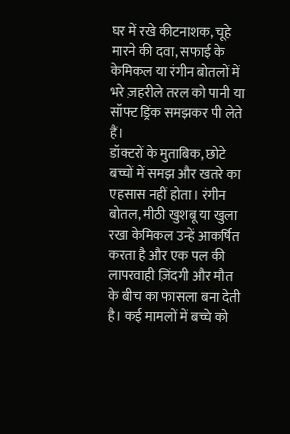घर में रखे कीटनाशक, चूहे मारने की दवा, सफाई के केमिकल या रंगीन बोतलों में भरे ज़हरीले तरल को पानी या सॉफ्ट ड्रिंक समझकर पी लेते हैं।
डॉक्टरों के मुताबिक, छोटे बच्चों में समझ और खतरे का एहसास नहीं होता। रंगीन बोतल, मीठी खुशबू या खुला रखा केमिकल उन्हें आकर्षित करता है और एक पल की लापरवाही ज़िंदगी और मौत के बीच का फासला बना देती है। कई मामलों में बच्चे को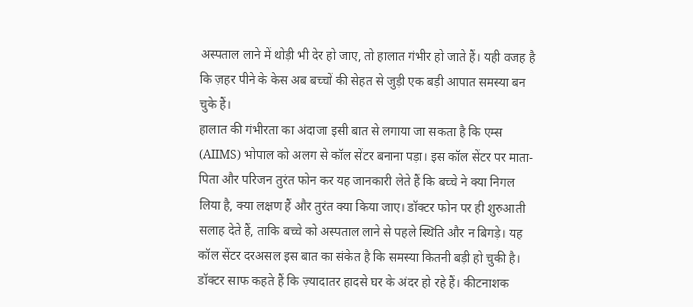अस्पताल लाने में थोड़ी भी देर हो जाए, तो हालात गंभीर हो जाते हैं। यही वजह है कि ज़हर पीने के केस अब बच्चों की सेहत से जुड़ी एक बड़ी आपात समस्या बन चुके हैं।
हालात की गंभीरता का अंदाजा इसी बात से लगाया जा सकता है कि एम्स (AIIMS) भोपाल को अलग से कॉल सेंटर बनाना पड़ा। इस कॉल सेंटर पर माता-पिता और परिजन तुरंत फोन कर यह जानकारी लेते हैं कि बच्चे ने क्या निगल लिया है, क्या लक्षण हैं और तुरंत क्या किया जाए। डॉक्टर फोन पर ही शुरुआती सलाह देते हैं, ताकि बच्चे को अस्पताल लाने से पहले स्थिति और न बिगड़े। यह कॉल सेंटर दरअसल इस बात का संकेत है कि समस्या कितनी बड़ी हो चुकी है।
डॉक्टर साफ कहते हैं कि ज़्यादातर हादसे घर के अंदर हो रहे हैं। कीटनाशक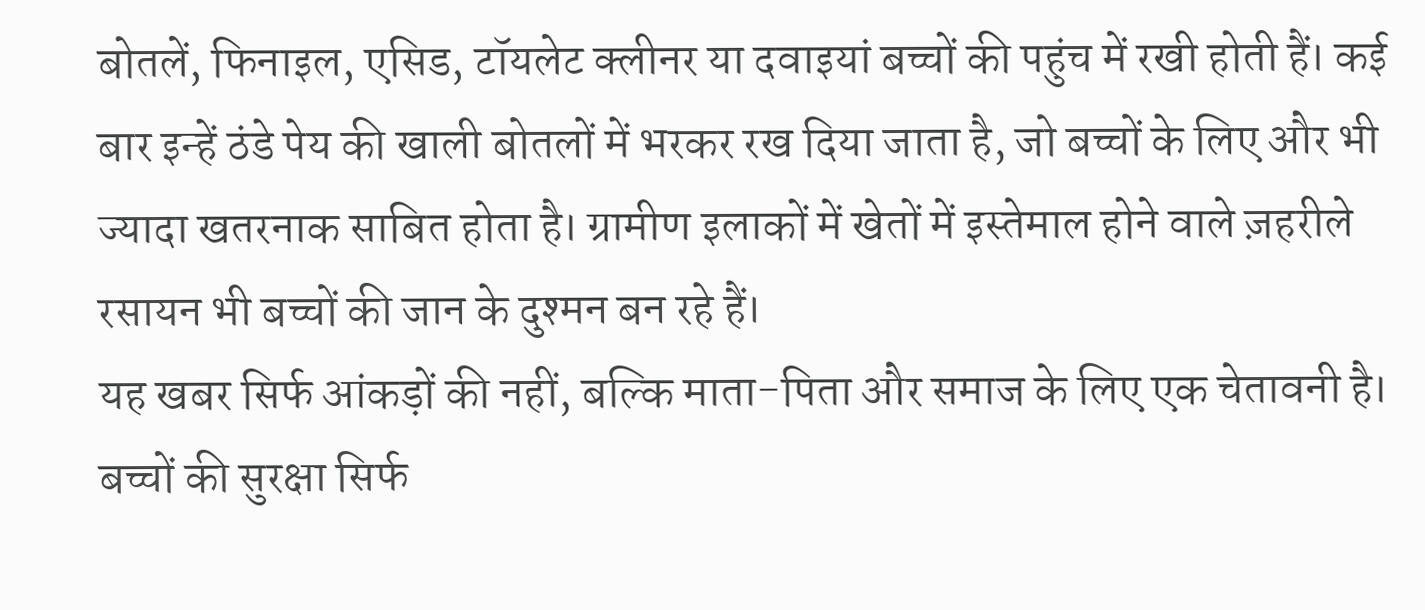बोतलें, फिनाइल, एसिड, टॉयलेट क्लीनर या दवाइयां बच्चों की पहुंच में रखी होती हैं। कई बार इन्हें ठंडे पेय की खाली बोतलों में भरकर रख दिया जाता है, जो बच्चों के लिए और भी ज्यादा खतरनाक साबित होता है। ग्रामीण इलाकों में खेतों में इस्तेमाल होने वाले ज़हरीले रसायन भी बच्चों की जान के दुश्मन बन रहे हैं।
यह खबर सिर्फ आंकड़ों की नहीं, बल्कि माता-पिता और समाज के लिए एक चेतावनी है। बच्चों की सुरक्षा सिर्फ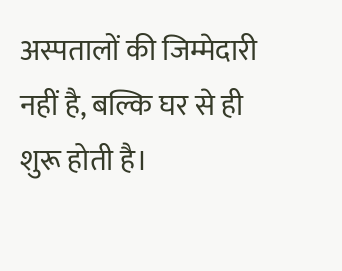अस्पतालों की जिम्मेदारी नहीं है, बल्कि घर से ही शुरू होती है।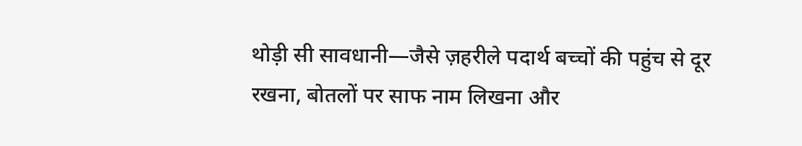थोड़ी सी सावधानी—जैसे ज़हरीले पदार्थ बच्चों की पहुंच से दूर रखना, बोतलों पर साफ नाम लिखना और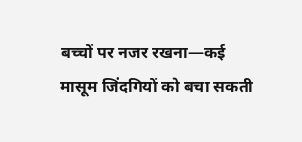बच्चों पर नजर रखना—कई मासूम जिंदगियों को बचा सकती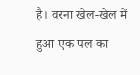है। वरना खेल-खेल में हुआ एक पल का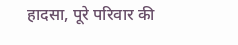हादसा, पूरे परिवार की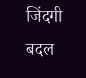जिंदगी बदल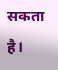सकता है।